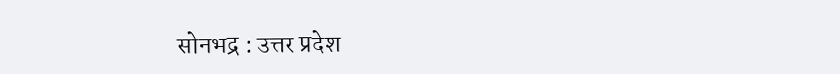सोनभद्र : उत्तर प्रदेश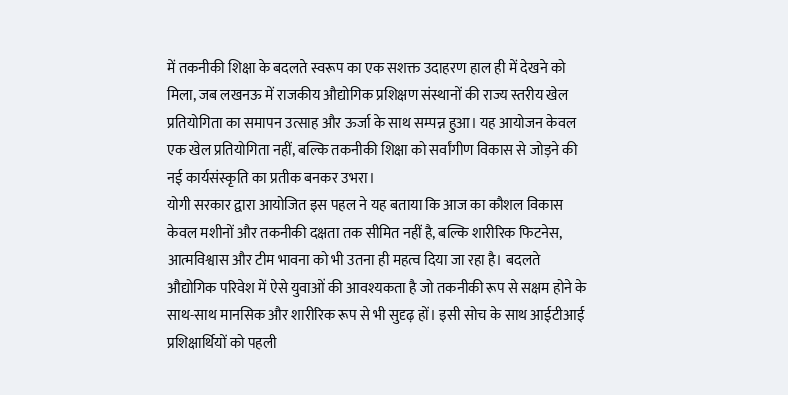में तकनीकी शिक्षा के बदलते स्वरूप का एक सशक्त उदाहरण हाल ही में देखने को मिला, जब लखनऊ में राजकीय औद्योगिक प्रशिक्षण संस्थानों की राज्य स्तरीय खेल प्रतियोगिता का समापन उत्साह और ऊर्जा के साथ सम्पन्न हुआ। यह आयोजन केवल एक खेल प्रतियोगिता नहीं, बल्कि तकनीकी शिक्षा को सर्वांगीण विकास से जोड़ने की नई कार्यसंस्कृति का प्रतीक बनकर उभरा।
योगी सरकार द्वारा आयोजित इस पहल ने यह बताया कि आज का कौशल विकास केवल मशीनों और तकनीकी दक्षता तक सीमित नहीं है, बल्कि शारीरिक फिटनेस, आत्मविश्वास और टीम भावना को भी उतना ही महत्व दिया जा रहा है। बदलते औद्योगिक परिवेश में ऐसे युवाओं की आवश्यकता है जो तकनीकी रूप से सक्षम होने के साथ-साथ मानसिक और शारीरिक रूप से भी सुदृढ़ हों। इसी सोच के साथ आईटीआई प्रशिक्षार्थियों को पहली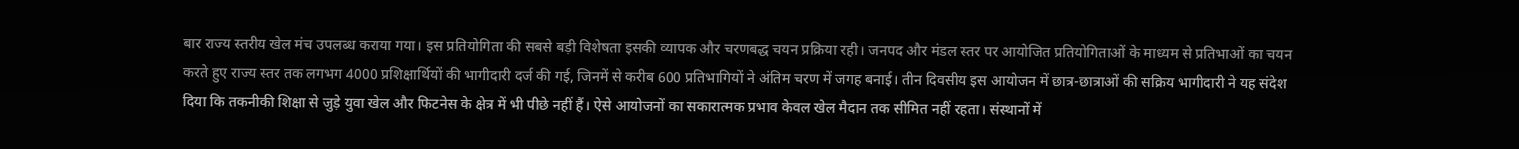बार राज्य स्तरीय खेल मंच उपलब्ध कराया गया। इस प्रतियोगिता की सबसे बड़ी विशेषता इसकी व्यापक और चरणबद्ध चयन प्रक्रिया रही। जनपद और मंडल स्तर पर आयोजित प्रतियोगिताओं के माध्यम से प्रतिभाओं का चयन करते हुए राज्य स्तर तक लगभग 4000 प्रशिक्षार्थियों की भागीदारी दर्ज की गई, जिनमें से करीब 600 प्रतिभागियों ने अंतिम चरण में जगह बनाई। तीन दिवसीय इस आयोजन में छात्र-छात्राओं की सक्रिय भागीदारी ने यह संदेश दिया कि तकनीकी शिक्षा से जुड़े युवा खेल और फिटनेस के क्षेत्र में भी पीछे नहीं हैं। ऐसे आयोजनों का सकारात्मक प्रभाव केवल खेल मैदान तक सीमित नहीं रहता। संस्थानों में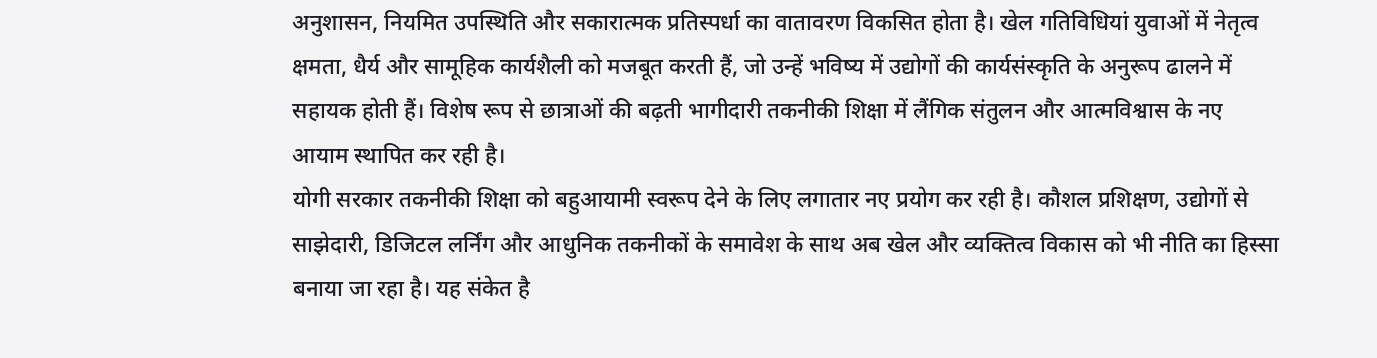अनुशासन, नियमित उपस्थिति और सकारात्मक प्रतिस्पर्धा का वातावरण विकसित होता है। खेल गतिविधियां युवाओं में नेतृत्व क्षमता, धैर्य और सामूहिक कार्यशैली को मजबूत करती हैं, जो उन्हें भविष्य में उद्योगों की कार्यसंस्कृति के अनुरूप ढालने में सहायक होती हैं। विशेष रूप से छात्राओं की बढ़ती भागीदारी तकनीकी शिक्षा में लैंगिक संतुलन और आत्मविश्वास के नए आयाम स्थापित कर रही है।
योगी सरकार तकनीकी शिक्षा को बहुआयामी स्वरूप देने के लिए लगातार नए प्रयोग कर रही है। कौशल प्रशिक्षण, उद्योगों से साझेदारी, डिजिटल लर्निंग और आधुनिक तकनीकों के समावेश के साथ अब खेल और व्यक्तित्व विकास को भी नीति का हिस्सा बनाया जा रहा है। यह संकेत है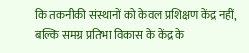कि तकनीकी संस्थानों को केवल प्रशिक्षण केंद्र नहीं, बल्कि समग्र प्रतिभा विकास के केंद्र के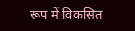रूप में विकसित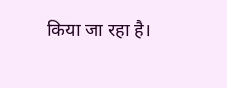किया जा रहा है।